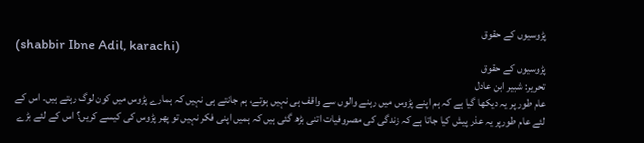پڑوسیوں کے حقوق
(shabbir Ibne Adil, karachi)
پڑوسیوں کے حقوق
تحریر: شبیر ابن عادل
عام طور پر یہ دیکھا گیا ہے کہ ہم اپنے پڑوس میں رہنے والوں سے واقف ہی نہیں ہوتے، ہم جانتے ہی نہیں کہ ہمارے پڑوس میں کون لوگ رہتے ہیں۔ اس کے لئے عام طورپر یہ عذر پیش کیا جاتا ہے کہ زندگی کی مصروفیات اتنی بڑھ گئی ہیں کہ ہمیں اپنی فکر نہیں تو پھر پڑوس کی کیسے کریں؟ اس کے لئے بڑے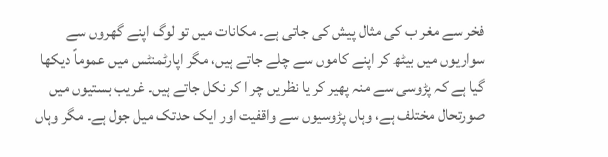فخر سے مغر ب کی مثال پیش کی جاتی ہے۔ مکانات میں تو لوگ اپنے گھروں سے سواریوں میں بیٹھ کر اپنے کاموں سے چلے جاتے ہیں، مگر اپارٹمنٹس میں عموماً دیکھا گیا ہے کہ پڑوسی سے منہ پھیر کر یا نظریں چر ا کر نکل جاتے ہیں۔ غریب بستیوں میں صورتحال مختلف ہے، وہاں پڑوسیوں سے واقفیت اور ایک حدتک میل جول ہے۔ مگر وہاں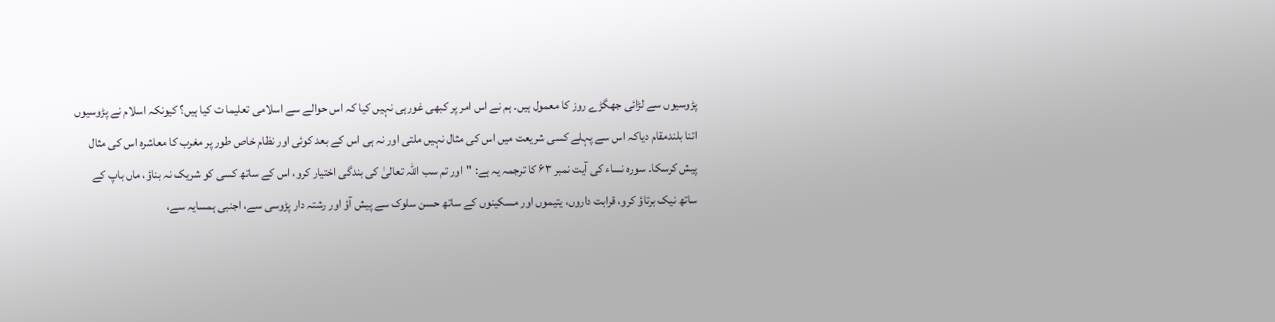پڑوسیوں سے لڑائی جھگڑے روز کا معمول ہیں۔ ہم نے اس امر پر کبھی غورہی نہیں کیا کہ اس حوالے سے اسلامی تعلیما ت کیا ہیں؟ کیونکہ اسلام نے پڑوسیوں اتنا بلندمقام دیاکہ اس سے پہلے کسی شریعت میں اس کی مثال نہیں ملتی اور نہ ہی اس کے بعد کوئی اور نظام خاص طور پر مغرب کا معاشرہ اس کی مثال پیش کرسکا۔ سورہ نساء کی آیت نمبر ۶۳ کا ترجمہ یہ ہے: "اور تم سب اللہ تعالیٰ کی بندگی اختیار کرو، اس کے ساتھ کسی کو شریک نہ بناؤ، ماں باپ کے ساتھ نیک برتاؤ کرو، قرابت داروں، یتیموں اور مسکینوں کے ساتھ حسن سلوک سے پیش آؤ اور رشتہ دار پڑوسی سے، اجنبی ہمسایہ سے،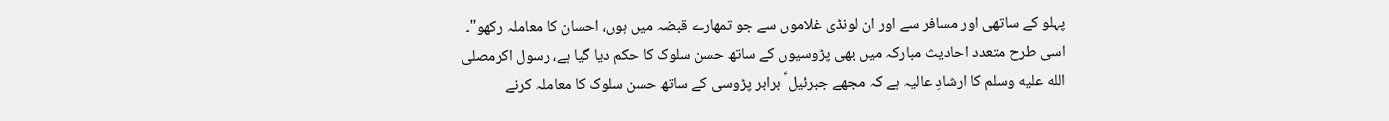پہلو کے ساتھی اور مسافر سے اور ان لونڈی غلاموں سے جو تمھارے قبضہ میں ہوں، احسان کا معاملہ رکھو"۔ اسی طرح متعدد احادیث مبارکہ میں بھی پڑوسیوں کے ساتھ حسن سلوک کا حکم دیا گیا ہے، رسول اکرمصلى الله عليه وسلم کا ارشادِ عالیہ ہے کہ مجھے جبرئیل ؑ برابر پڑوسی کے ساتھ حسن سلوک کا معاملہ کرنے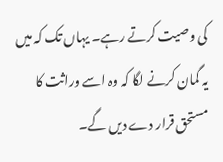کی وصیت کرتے رہے۔ یہاں تک کہ میں یہ گمان کرنے لگا کہ وہ اسے وراثت کا مستحق قرار دے دیں گے۔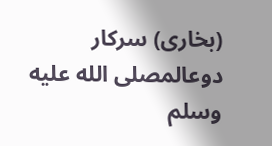(بخاری) سرکار دوعالمصلى الله عليه وسلم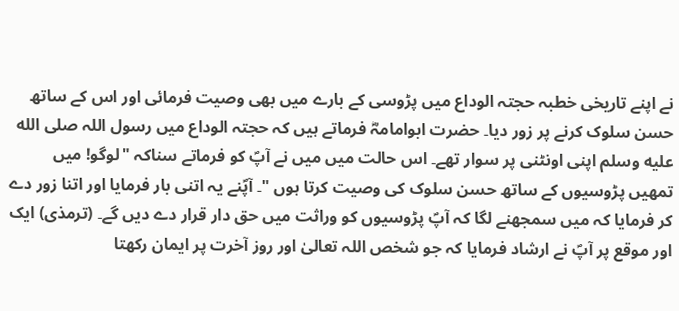نے اپنے تاریخی خطبہ حجتہ الوداع میں پڑوسی کے بارے میں بھی وصیت فرمائی اور اس کے ساتھ حسن سلوک کرنے پر زور دیا۔ حضرت ابوامامہؓ فرماتے ہیں کہ حجتہ الوداع میں رسول اللہ صلى الله عليه وسلم اپنی اونٹنی پر سوار تھے۔ اس حالت میں میں نے آپؐ کو فرماتے سناکہ "لوگو! میں تمھیں پڑوسیوں کے ساتھ حسن سلوک کی وصیت کرتا ہوں "۔ آپؐنے یہ اتنی بار فرمایا اور اتنا زور دے کر فرمایا کہ میں سمجھنے لگا کہ آپؐ پڑوسیوں کو وراثت میں حق دار قرار دے دیں گے۔ (ترمذی) ایک اور موقع پر آپؐ نے ارشاد فرمایا کہ جو شخص اللہ تعالیٰ اور روز آخرت پر ایمان رکھتا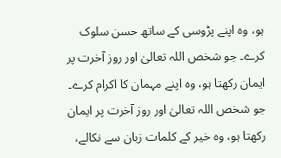ہو، وہ اپنے پڑوسی کے ساتھ حسن سلوک کرے۔ جو شخص اللہ تعالیٰ اور روز آخرت پر ایمان رکھتا ہو، وہ اپنے مہمان کا اکرام کرے۔ جو شخص اللہ تعالیٰ اور روز آخرت پر ایمان رکھتا ہو، وہ خیر کے کلمات زبان سے نکالے،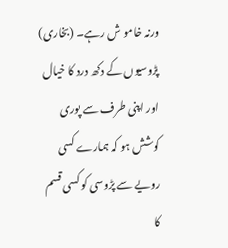ورنہ خامو ش رہے۔ (بخاری) پڑوسیوں کے دکھ درد کا خیال اور اپنی طرف سے پوری کوشش ہو کہ ہمارے کسی رویے سے پڑوسی کو کسی قسم کا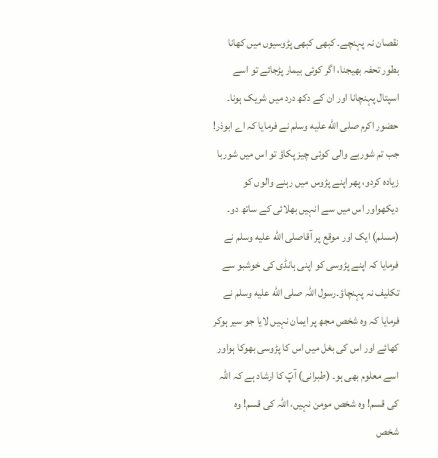نقصان نہ پہنچے۔ کبھی کبھی پڑوسیوں میں کھانا بطور تحفہ بھیجنا، اگر کوئی بیمار پڑجائے تو اسے اسپتال پہنچانا اور ان کے دکھ درد میں شریک ہونا۔ حضور اکرم صلى الله عليه وسلم نے فرمایا کہ اے ابوذر! جب تم شوربے والی کوئی چیز پکاؤ تو اس میں شوربا زیادہ کردو، پھر اپنے پڑوس میں رہنے والوں کو دیکھواور اس میں سے انہیں بھلائی کے ساتھ دو۔ (مسلم) ایک اور موقع پر آقاصلى الله عليه وسلم نے فرمایا کہ اپنے پڑوسی کو اپنی ہانڈی کی خوشبو سے تکلیف نہ پہنچاؤ۔رسول اللہ صلى الله عليه وسلم نے فرمایا کہ وہ شخص مجھ پر ایمان نہیں لایا جو سیر ہوکر کھائے اور اس کی بغل میں اس کا پڑوسی بھوکا ہواور اسے معلوم بھی ہو۔ (طبرانی) آپؐ کا ارشاد ہے کہ اللہ کی قسم! وہ شخص مومن نہیں، اللہ کی قسم! وہ شخص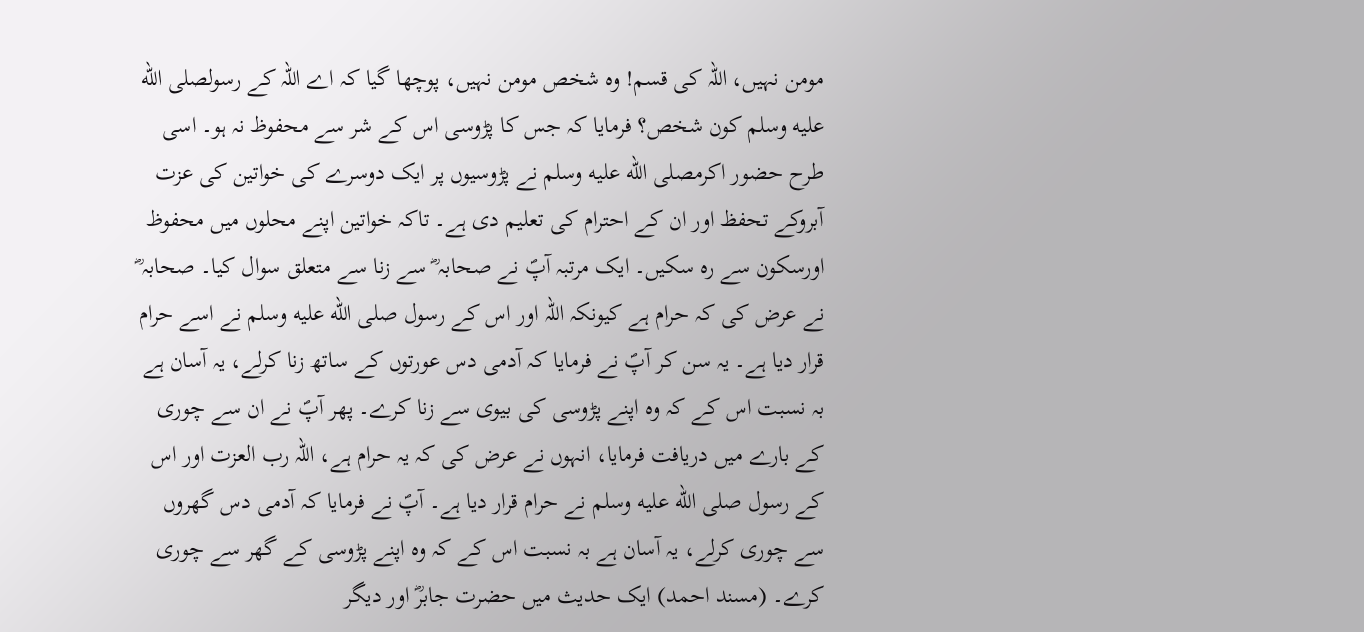مومن نہیں، اللہ کی قسم! وہ شخص مومن نہیں، پوچھا گیا کہ اے اللہ کے رسولصلى الله عليه وسلم کون شخص؟ فرمایا کہ جس کا پڑوسی اس کے شر سے محفوظ نہ ہو۔ اسی طرح حضور اکرمصلى الله عليه وسلم نے پڑوسیوں پر ایک دوسرے کی خواتین کی عزت آبروکے تحفظ اور ان کے احترام کی تعلیم دی ہے۔ تاکہ خواتین اپنے محلوں میں محفوظ اورسکون سے رہ سکیں۔ ایک مرتبہ آپؐ نے صحابہ ؓ سے زنا سے متعلق سوال کیا۔ صحابہ ؓ نے عرض کی کہ حرام ہے کیونکہ اللہ اور اس کے رسول صلى الله عليه وسلم نے اسے حرام قرار دیا ہے۔ یہ سن کر آپؐ نے فرمایا کہ آدمی دس عورتوں کے ساتھ زنا کرلے، یہ آسان ہے بہ نسبت اس کے کہ وہ اپنے پڑوسی کی بیوی سے زنا کرے۔ پھر آپؐ نے ان سے چوری کے بارے میں دریافت فرمایا، انہوں نے عرض کی کہ یہ حرام ہے، اللہ رب العزت اور اس کے رسول صلى الله عليه وسلم نے حرام قرار دیا ہے۔ آپؐ نے فرمایا کہ آدمی دس گھروں سے چوری کرلے، یہ آسان ہے بہ نسبت اس کے کہ وہ اپنے پڑوسی کے گھر سے چوری کرے۔ (مسند احمد) ایک حدیث میں حضرت جابرؓ اور دیگر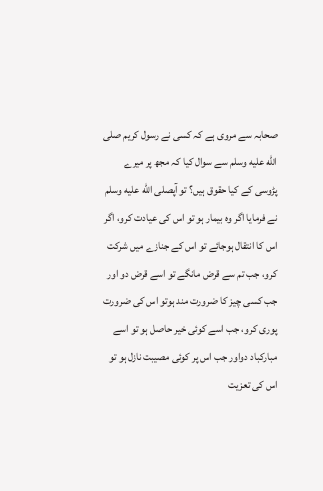صحابہ سے مروی ہے کہ کسی نے رسول کریم صلى الله عليه وسلم سے سوال کیا کہ مجھ پر میرے پڑوسی کے کیا حقوق ہیں؟ تو آپصلى الله عليه وسلم نے فرمایا اگر وہ بیمار ہو تو اس کی عیادت کرو، اگر اس کا انتقال ہوجائے تو اس کے جنازے میں شرکت کرو، جب تم سے قرض مانگے تو اسے قرض دو اور جب کسی چیز کا ضرورت مند ہوتو اس کی ضرورت پوری کرو، جب اسے کوئی خیر حاصل ہو تو اسے مبارکباد دواور جب اس پر کوئی مصیبت نازل ہو تو اس کی تعزیت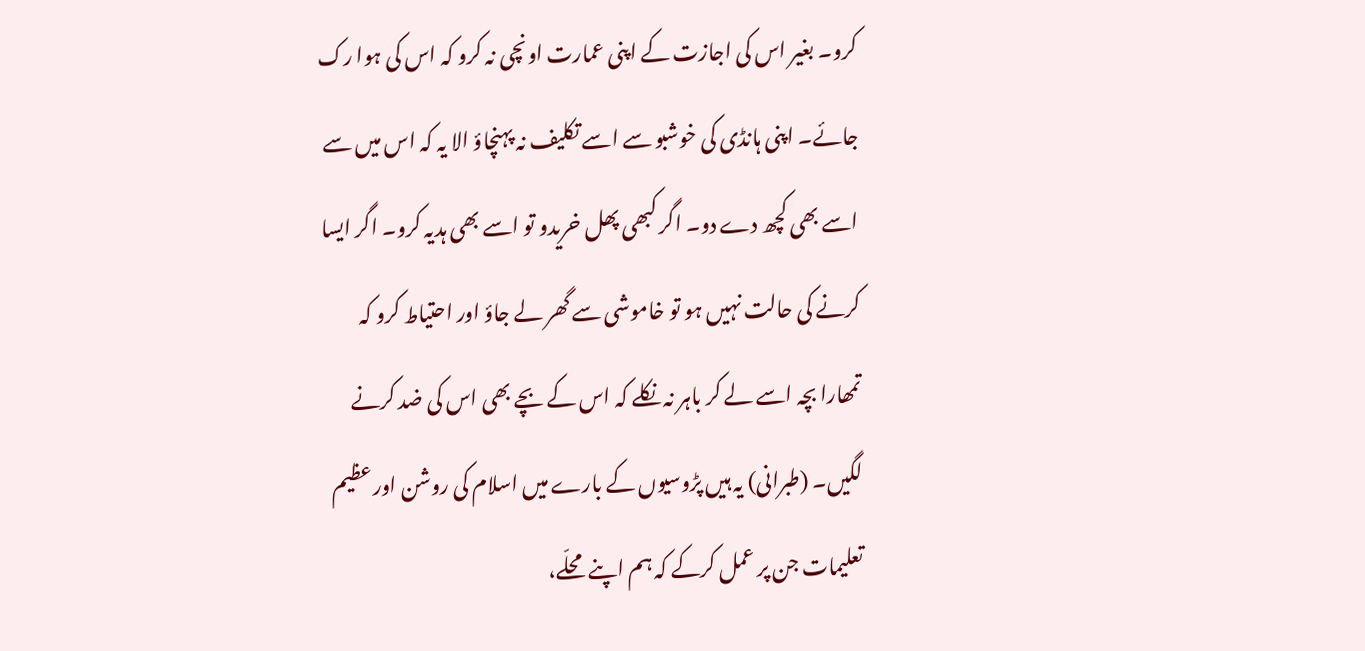کرو۔ بغیر اس کی اجازت کے اپنی عمارت اونچی نہ کرو کہ اس کی ہوا رک جائے۔ اپنی ہانڈی کی خوشبو سے اسے تکلیف نہ پہنچاؤ الا یہ کہ اس میں سے اسے بھی کچھ دے دو۔ اگر کبھی پھل خریدو تو اسے بھی ہدیہ کرو۔ اگر ایسا کرنے کی حالت نہیں ہو تو خاموشی سے گھر لے جاؤ اور احتیاط کرو کہ تمھارا بچہ اسے لے کر باہر نہ نکلے کہ اس کے بچے بھی اس کی ضد کرنے لگیں۔ (طبرانی) یہ ہیں پڑوسیوں کے بارے میں اسلام کی روشن اور عظیم تعلیمات جن پر عمل کرکے کہ ہم اپنے محلّے،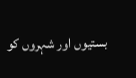بستیوں اور شہروں کو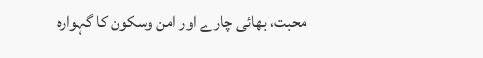محبت، بھائی چارے اور امن وسکون کا گہوارہ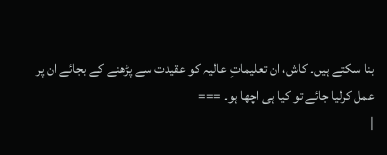بنا سکتے ہیں۔ کاش، ان تعلیماتِ عالیہ کو عقیدت سے پڑھنے کے بجائے ان پر عمل کرلیا جائے تو کیا ہی اچھا ہو۔ ===
|